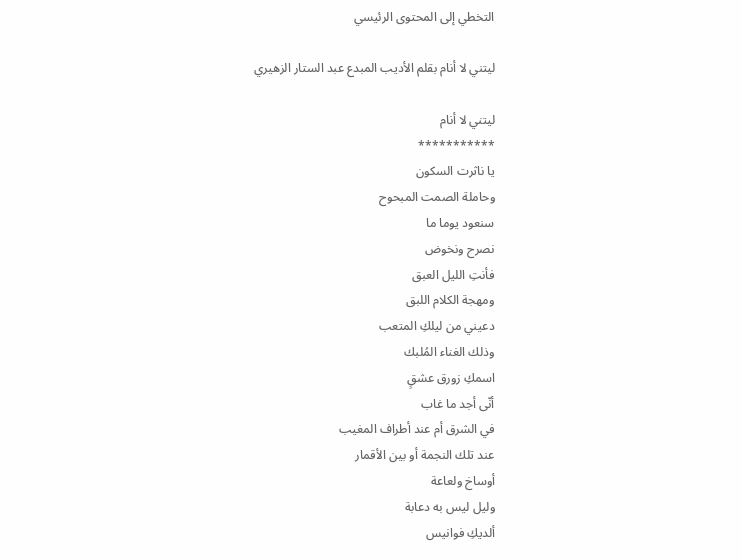التخطي إلى المحتوى الرئيسي

ليتني لا أنام بقلم الأديب المبدع عبد الستار الزهيري

ليتني لا أنام
***********
يا ناثرت السكون
وحاملة الصمت المبحوح
سنعود يوما ما
نصرح ونخوض
فأنتِ الليل العبق
ومهجة الكلام اللبق
دعيني من ليلكِ المتعب
وذلك الغناء المُلبك
اسمكِ زورق عشقٍ
أنّى أجد ما غاب
في الشرق أم عند أطراف المغيب
عند تلك النجمة أو بين الأقمار
أوساخ ولعاعة
وليل ليس به دعابة
ألديكِ فوانيس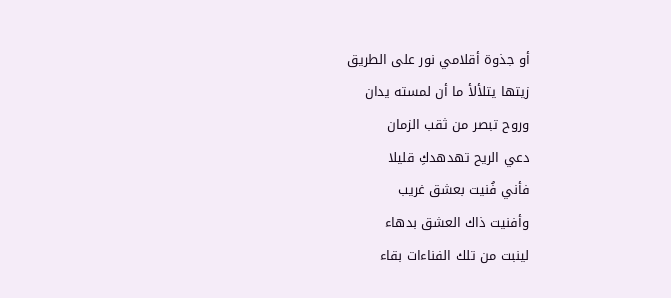أو جذوة أقلامي نور على الطريق
زيتها يتلألأ ما أن لمسته يدان
وروح تبصر من ثقب الزمان
دعي الريح تهدهدكِ قليلا
فأني فُنيت بعشق غريب
وأفنيت ذاك العشق بدهاء
لينبت من تلك الفناءات بقاء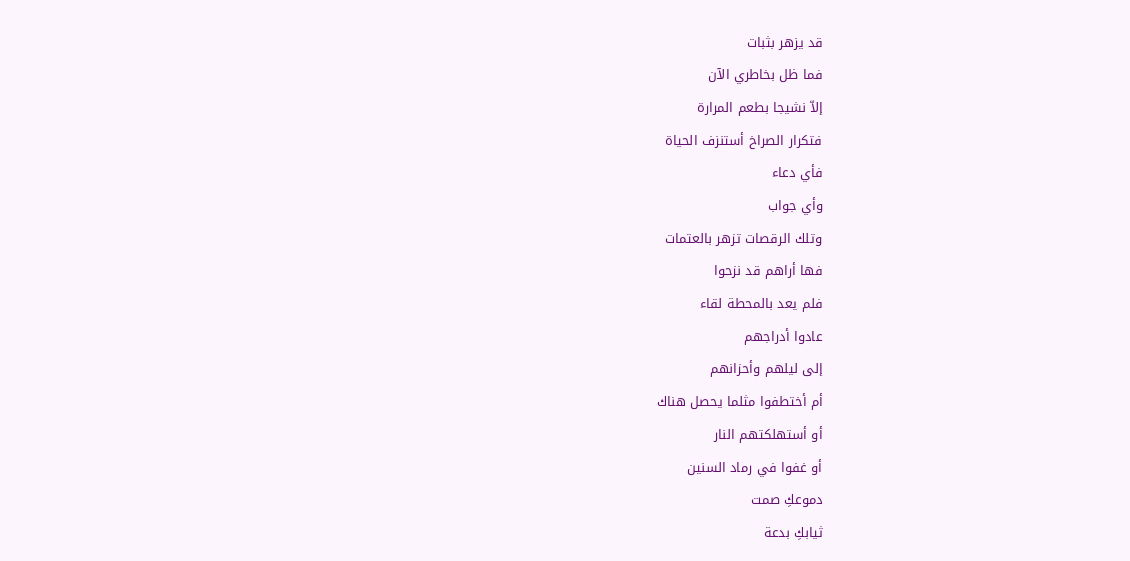قد يزهر بثبات
فما ظل بخاطري الآن
إلاّ نشيجا بطعم المرارة
فتكرار الصراخ أستنزف الحياة
فأي دعاء
وأي جواب
وتلك الرقصات تزهر بالعتمات
فها أراهم قد نزحوا
فلم يعد بالمحطة لقاء
عادوا أدراجهم
إلى ليلهم وأحزانهم
أم أختطفوا مثلما يحصل هناك
أو أستهلكتهم النار
أو غفوا في رماد السنين
دموعكِ صمت
ثيابكِ بدعة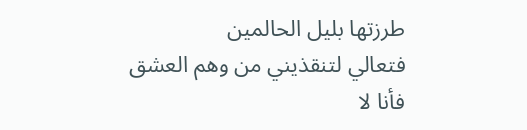طرزتها بليل الحالمين
فتعالي لتنقذيني من وهم العشق
فأنا لا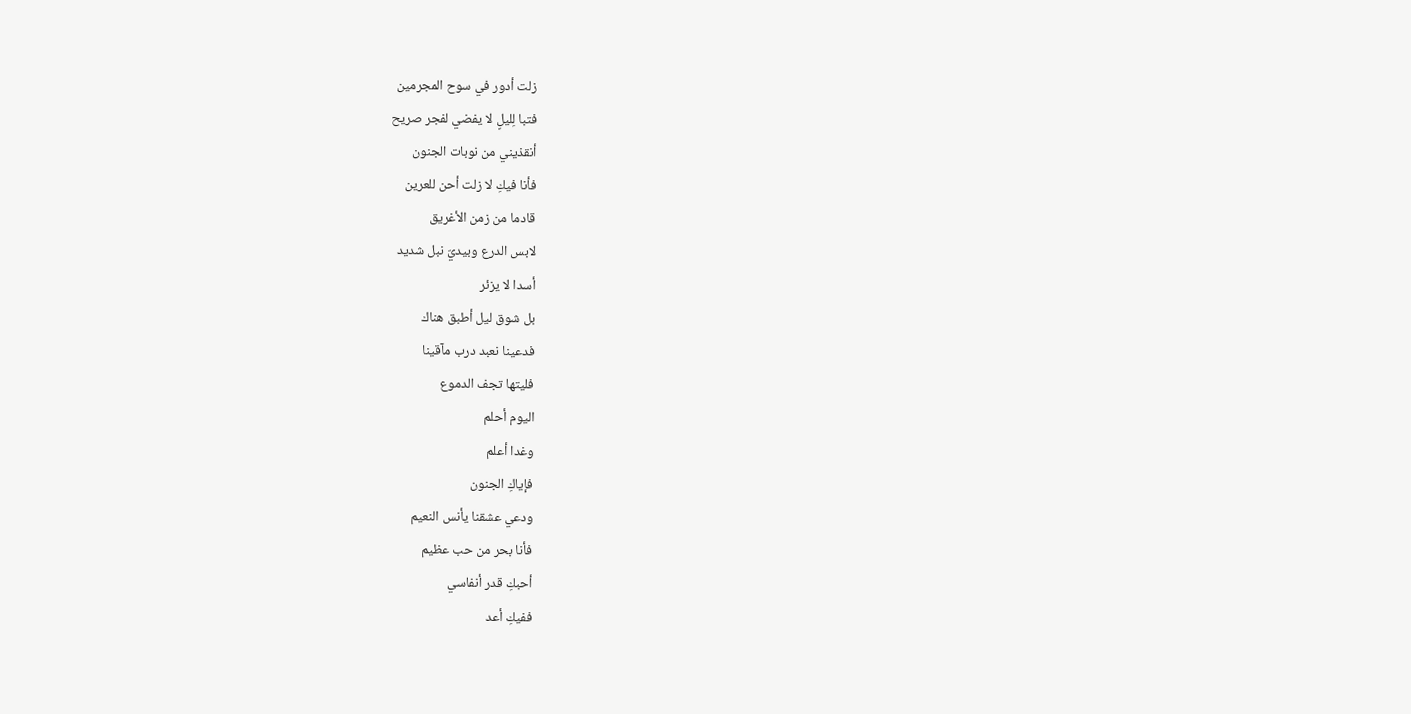زلت أدور في سوح المجرمين
فتبا لِليلٍ لا يفضي لفجر صريح
أنقذيني من نوبات الجنون
فأنا فيكِ لا زلت أحن للعرين
قادما من زمن الأغريق
لابس الدرع وبيديّ نبل شديد
أسدا لا يزئر
بل شوق ليل أطبق هناك
فدعينا نعبد درب مآقينا
فليتها تجف الدموع
اليوم أحلم
وغدا أعلم
فإياكِ الجنون
ودعي عشقنا يأنس النعيم
فأنا بحر من حب عظيم
أحبكِ قدر أنفاسي
ففيكِ أعد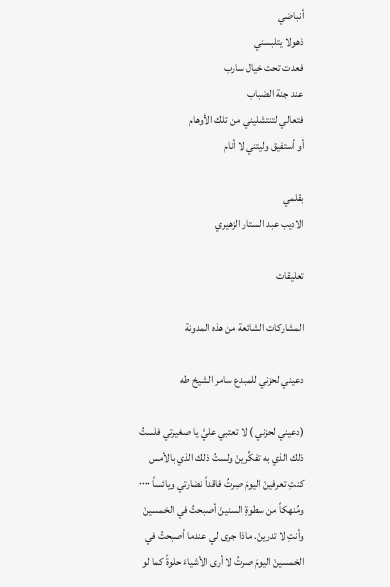أنباضي
ذهولا يتلبسني
فعدت تحت خيال سارب
عند جنة الضباب
فتعالي لتنتشليني من تلك الأوهام
أو أستفيق وليتني لا أنام

بقلمي
الاديب عبد الستار الزهيري

تعليقات

المشاركات الشائعة من هذه المدونة

دعيني لحزني للمبدع سامر الشيخ طه

(دعيني لحزني ) لا تعتبي عليَّ يا صغيرتي فلستُ ذلك الذي به تفكِّرينْ ولستُ ذلك الذي بالأمس كنتِ تعرفينْ اليومَ صِرتُ فاقداً نضارتي ويائساً ٠٠٠٠ ومُنهكاً من سطوةِ السنينْ أصبحتُ في الخمسينْ وأنتِ لا تدرينْ. ماذا جرى لي عندما أصبحتُ في الخمسينْ اليومَ صرتُ لا أرى الأشياءَ حلوةً كما لو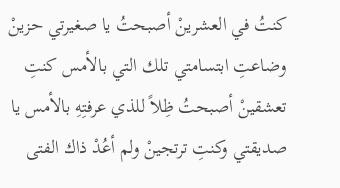كنتُ في العشرينْ أصبحتُ يا صغيرتي حزينْ وضاعتِ ابتسامتي تلك التي بالأمس كنتِ تعشقينْ أصبحتُ ظِلاً للذي عرفتِهِ بالأمس يا صديقتي وكنتِ ترتجينْ ولم أعُدْ ذاك الفتى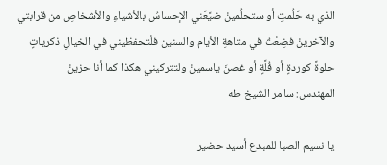الذي به حَلُمتِ أو ستحلُمينْ ضيَّعَني الإحساسُ بالأشياءِ والأشخاصِ من قرابتي والآخرينْ فضِعْتُ في متاهةِ الأيام والسنين فلْتحفظيني في الخيالِ ذكرياتٍ حلوةً كوردةٍ أو فُلَّةٍ أو غصنَ ياسمينْ ولتتركيني هكذا كما أنا حزينْ      المهندس: سامر الشيخ طه

يا نسيم الصبا للمبدع أسيد حضير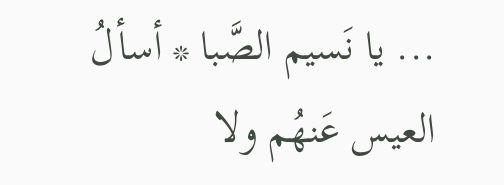... يا نَسيم الصَّبا * أسألُ العيس عَنهُم ولا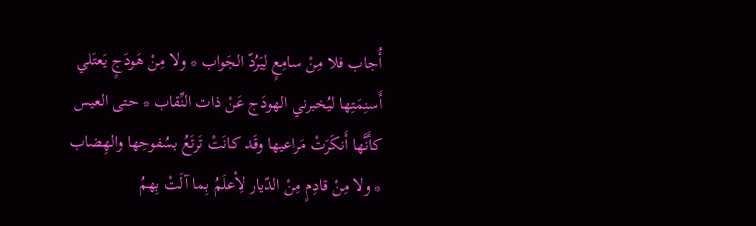أُجاب فلا مِنْ سامِعٍ لِيَرُدّ الجَواب * ولا مِنْ هَودَجٍ يَعتَلي أَسنِمَتِها ليُخبرني الهودَج عَنْ ذات النِّقاب * حتى العيس كأَنَّها أَنكَرَتْ مَراعيها وقَد كانَتْ تَرتَعُ بسُفوحِها والهِضاب * ولا مِنْ قادِمٍ مِنْ الدّيار لِأعلَمُ بِما آلَتْ بِهمُ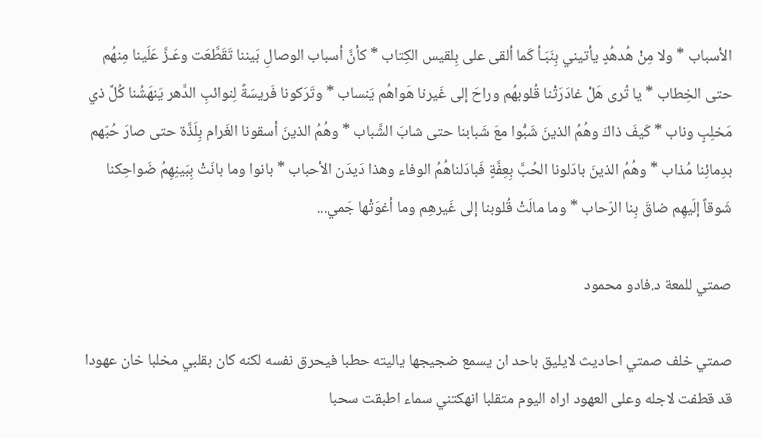الأسباب * ولا مِنْ هُدهُدٍ يأتيني بِنَبَـأ كَما ألقى على بِلقيس الكِتاب * كأنَّ أسباب الوصالِ بَيننا تَقَطَّعَت وعَـزَّ عَلَينا مِنهُم حتى الخِطاب * يا تُرى هَلْ غادَرَتْنا قُلوبهُم وراحَ إلى غَيرنا هَواهُم يَنساب * وتَرَكونا فَريسَةً لِنوائبِ الدَّهر يَنهَشُنا كُلَّ ذي مَخلِبٍ وناب * كَيفَ ذاكَ وهُمُ الذينَ شَبُّوا معَ شَبابنا حتى شابَ الشَّباب * وهُمُ الذينَ أسقونا الغَرام بِلَذَّة حتى صارَ حُبّهم بدِمائِنا مُذاب * وهُمُ الذينَ بادَلونا الحُبَّ بِعِفَّةٍ فَبادَلناهُمُ الوفاء وهذا دَيدَن الأحباب * بانوا وما بانَتْ بِبَينِهِمُ ضَواحِكنا شَوقاً إلَيهِم ضاقَ بِنا الرّحاب * وما مالَتْ قُلوبنا إلى غَيرهِم وما أغوَتْها جَمي...

صمتي للمعة د.فادو محمود

صمتي خلف صمتي احاديث لايليق باحد ان يسمع ضجيجها ياليته حطبا فيحرق نفسه لكنه كان بقلبي مخلبا خان عهودا قد قطفت لاجله وعلى العهود اراه اليوم متقلبا انهكتني سماء اطبقت سحبا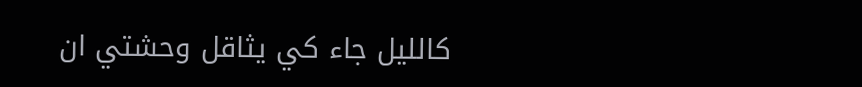كالليل جاء كي يثاقل وحشتي ان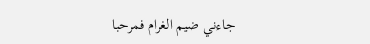جاءني ضيم الغرام فمرحبا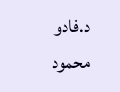د.فادو محمود